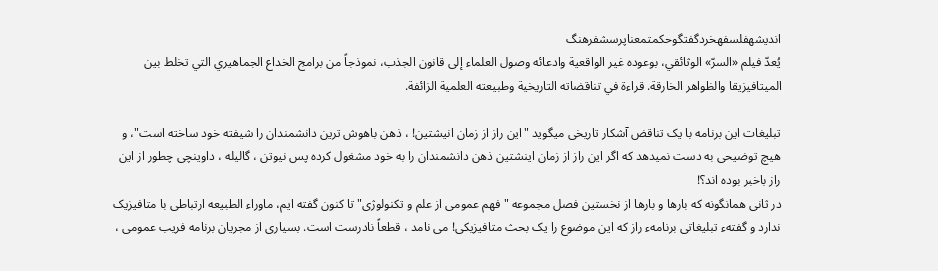اندیشهفلسفهخردگفتگوحکمتمعناپرسشفرهنگ
يُعدّ فيلم «السرّ» الوثائقي، بوعوده غير الواقعية وادعائه وصول العلماء إلى قانون الجذب، نموذجاً من برامج الخداع الجماهيري التي تخلط بين الميتافيزيقا والظواهر الخارقة. قراءة في تناقضاته التاريخية وطبيعته العلمية الزائفة.

تبلیغات این برنامه با یک تناقض آشکار تاریخی میگوید "این راز از زمان انیشتین! ، ذهن باهوش ترین دانشمندان را شیفته خود ساخته است"، و هیچ توضیحی به دست نمیدهد که اگر این راز از زمان اینشتین ذهن دانشمندان را به خود مشغول کرده پس نیوتن ، گالیله ، داوینچی چطور از این راز باخبر بوده اند؟!
در ثانی همانگونه که بارها و بارها از نخستین فصل مجموعه "فهم عمومی از علم و تکنولوژی" تا کنون گفته ایم، ماوراء الطبیعه ارتباطی با متافیزیک ندارد و گفتهء تبلیغاتی برنامهء راز که این موضوع را یک بحث متافیزیکی! می نامد ، قطعاً نادرست است. بسیاری از مجریان برنامه فریب عمومی ،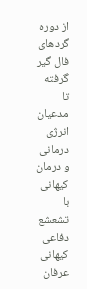از دوره گردهای فال گیر گرفته تا مدعیان انرژی درمانی و درمان کیهانی با تشعشع دفاعی کیهانی عرفان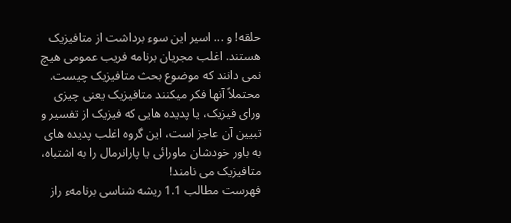حلقه! و ... اسیر این سوء برداشت از متافیزیک هستند. اغلب مجریان برنامه فریب عمومی هیچ نمی دانند که موضوع بحث متافیزیک چیست. محتملاً آنها فکر میکنند متافیزیک یعنی چیزی ورای فیزیک، یا پدیده هایی که فیزیک از تفسیر و تبیین آن عاجز است، این گروه اغلب پدیده های به باور خودشان ماورائی یا پارانرمال را به اشتباه، متافیزیک می نامند!
فهرست مطالب 1.1 ریشه شناسی برنامهء راز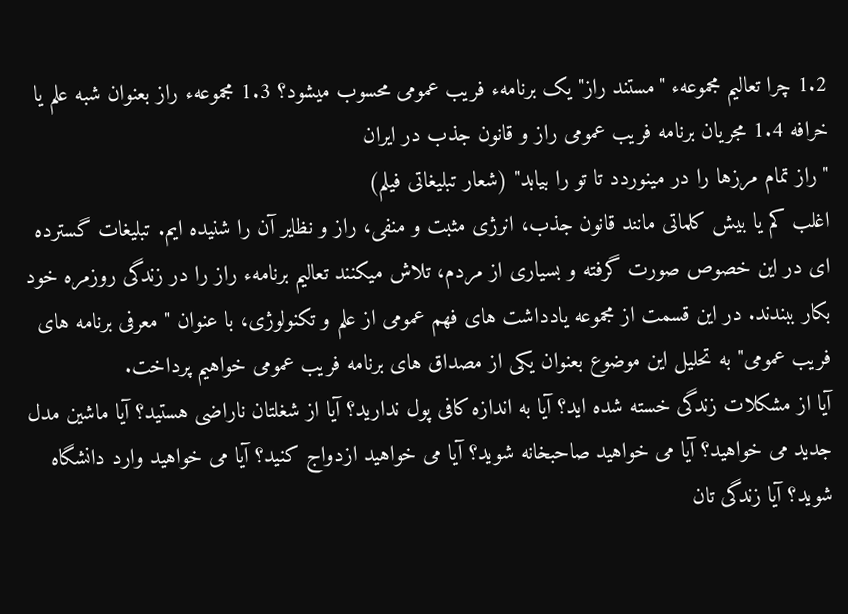1.2 چرا تعالیم مجموعهء "مستند راز" یک برنامهء فریب عمومی محسوب میشود؟ 1.3 مجموعهء راز بعنوان شبه علم یا خرافه 1.4 مجریان برنامه فریب عمومی راز و قانون جذب در ایران
"راز تمام مرزها را در مینوردد تا تو را بیابد" (شعار تبلیغاتی فیلم)
اغلب کم یا بیش کلماتی مانند قانون جذب، انرژی مثبت و منفی، راز و نظایر آن را شنیده ایم. تبلیغات گسترده ای در این خصوص صورت گرفته و بسیاری از مردم، تلاش میکنند تعالیم برنامهء راز را در زندگی روزمره خود بکار ببندند. در این قسمت از مجموعه یادداشت های فهم عمومی از علم و تکنولوژی، با عنوان " معرفی برنامه های فریب عمومی" به تحلیل این موضوع بعنوان یکی از مصداق های برنامه فریب عمومی خواهیم پرداخت.
آیا از مشکلات زندگی خسته شده اید؟ آیا به اندازه کافی پول ندارید؟ آیا از شغلتان ناراضی هستید؟ آیا ماشین مدل جدید می خواهید؟ آیا می خواهید صاحبخانه شوید؟ آیا می خواهید ازدواج کنید؟ آیا می خواهید وارد دانشگاه شوید؟ آیا زندگی تان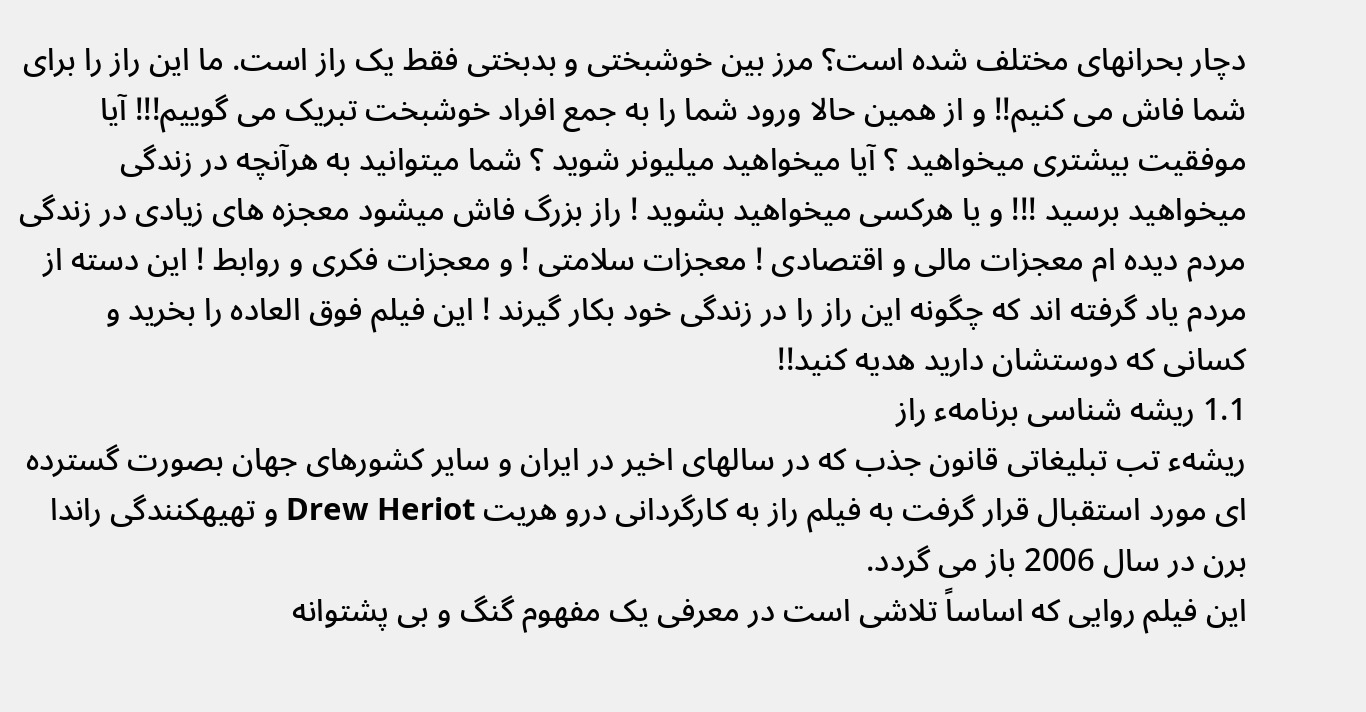دچار بحرانهای مختلف شده است؟ مرز بین خوشبختی و بدبختی فقط یک راز است. ما این راز را برای شما فاش می کنیم!! و از همین حالا ورود شما را به جمع افراد خوشبخت تبریک می گوییم!!! آیا موفقیت بیشتری میخواهید ؟ آیا میخواهید میلیونر شوید ؟ شما میتوانید به هرآنچه در زندگی میخواهید برسید !!! و یا هرکسی میخواهید بشوید ! راز بزرگ فاش میشود معجزه های زیادی در زندگی مردم دیده ام معجزات مالی و اقتصادی ! معجزات سلامتی ! و معجزات فکری و روابط ! این دسته از مردم یاد گرفته اند که چگونه این راز را در زندگی خود بکار گیرند ! این فیلم فوق العاده را بخرید و کسانی که دوستشان دارید هدیه کنید!!
1.1 ریشه شناسی برنامهء راز
ریشهء تب تبلیغاتی قانون جذب که در سالهای اخیر در ایران و سایر کشورهای جهان بصورت گسترده ای مورد استقبال قرار گرفت به فیلم راز به کارگردانی درو هریت Drew Heriot و تهیهکنندگی راندا برن در سال 2006 باز می گردد.
این فیلم روایی که اساساً تلاشی است در معرفی یک مفهوم گنگ و بی پشتوانه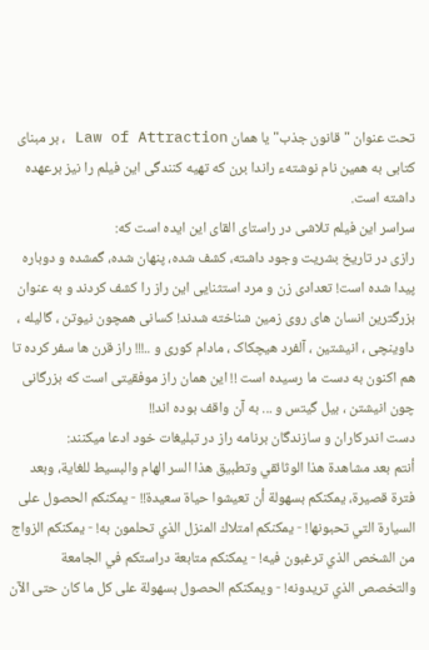تحت عنوان "قانون جذب" یا همان Law of Attraction ، بر مبنای کتابی به همین نام نوشتهء راندا برن که تهیه کنندگی این فیلم را نیز برعهده داشته است.
سراسر این فیلم تلاشی در راستای القای این ایده است که:
رازی در تاریخ بشریت وجود داشته، کشف شده، پنهان شده، گمشده و دوباره پیدا شده است! تعدادی زن و مرد استثنایی این راز را کشف کردند و به عنوان بزرگترین انسان های روی زمین شناخته شدند! کسانی همچون نیوتن ، گالیله ، داوینچی ، انیشتین ، آلفرد هیچکاک ، مادام کوری و ..!!! راز قرن ها سفر کرده تا هم اکنون به دست ما رسیده است !! این همان راز موفقیتی است که بزرگانی چون انیشتن ، بیل گیتس و ... به آن واقف بوده اند!!
دست اندرکاران و سازندگان برنامه راز در تبلیغات خود ادعا میکنند:
أنتم بعد مشاهدة هذا الوثائقي وتطبيق هذا السر الهام والبسيط للغاية، وبعد فترة قصيرة، يمكنكم بسهولة أن تعيشوا حياة سعيدة!! - يمكنكم الحصول على السيارة التي تحبونها! - يمكنكم امتلاك المنزل الذي تحلمون به! - يمكنكم الزواج من الشخص الذي ترغبون فيه! - يمكنكم متابعة دراستكم في الجامعة والتخصص الذي تريدونه! - ويمكنكم الحصول بسهولة على كل ما كان حتى الآن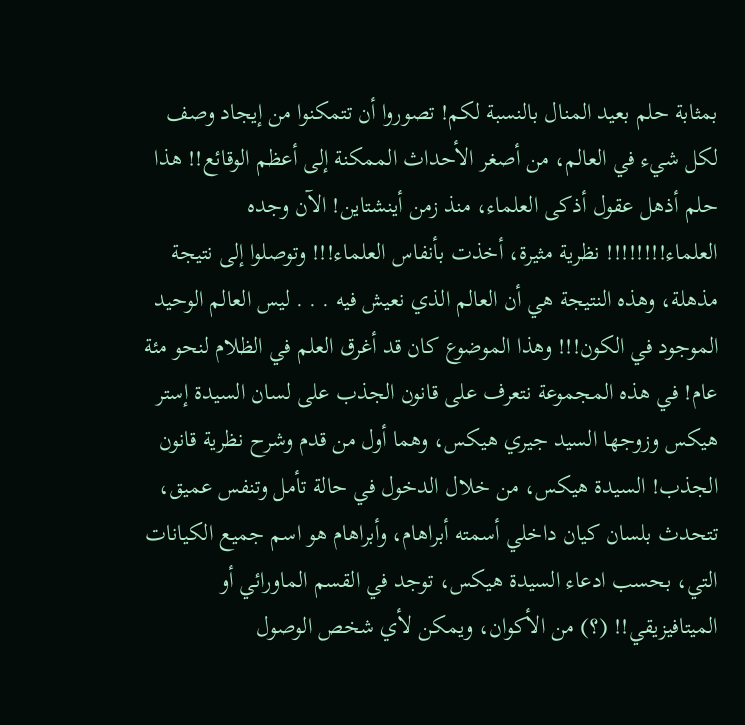بمثابة حلم بعيد المنال بالنسبة لكم! تصوروا أن تتمكنوا من إيجاد وصف لكل شيء في العالم، من أصغر الأحداث الممكنة إلى أعظم الوقائع!! هذا حلم أذهل عقول أذكى العلماء، منذ زمن أينشتاين! الآن وجده العلماء!!!!!!!! نظرية مثيرة، أخذت بأنفاس العلماء!!! وتوصلوا إلى نتيجة مذهلة، وهذه النتيجة هي أن العالم الذي نعيش فيه . . . ليس العالم الوحيد الموجود في الكون!!! وهذا الموضوع كان قد أغرق العلم في الظلام لنحو مئة عام! في هذه المجموعة نتعرف على قانون الجذب على لسان السيدة إستر هيكس وزوجها السيد جيري هيكس، وهما أول من قدم وشرح نظرية قانون الجذب! السيدة هيكس، من خلال الدخول في حالة تأمل وتنفس عميق، تتحدث بلسان كيان داخلي أسمته أبراهام، وأبراهام هو اسم جميع الكيانات التي، بحسب ادعاء السيدة هيكس، توجد في القسم الماورائي أو الميتافيزيقي!! (؟) من الأكوان، ويمكن لأي شخص الوصول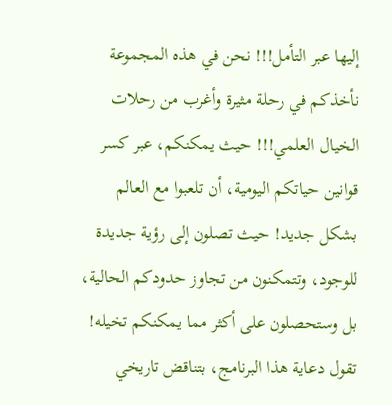إليها عبر التأمل!!! نحن في هذه المجموعة نأخذكم في رحلة مثيرة وأغرب من رحلات الخيال العلمي!!! حيث يمكنكم، عبر كسر قوانين حياتكم اليومية، أن تلعبوا مع العالم بشكل جديد! حيث تصلون إلى رؤية جديدة للوجود، وتتمكنون من تجاوز حدودكم الحالية، بل وستحصلون على أكثر مما يمكنكم تخيله!
تقول دعاية هذا البرنامج، بتناقض تاريخي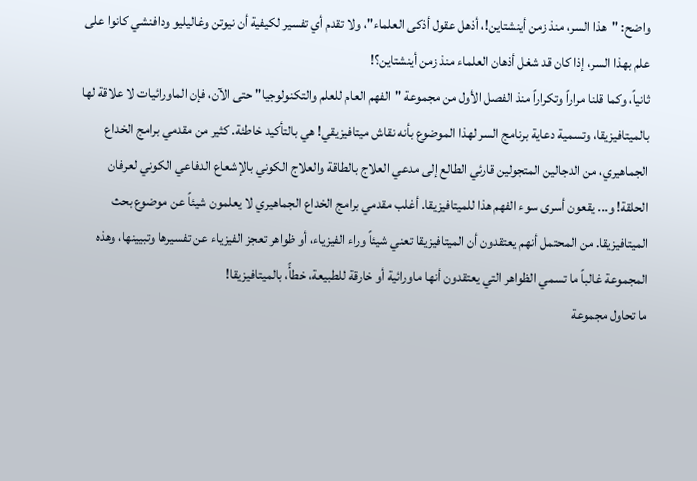واضح: "هذا السر، منذ زمن أينشتاين!، أذهل عقول أذكى العلماء"، ولا تقدم أي تفسير لكيفية أن نيوتن وغاليليو ودافنشي كانوا على علم بهذا السر، إذا كان قد شغل أذهان العلماء منذ زمن أينشتاين؟!
ثانياً، وكما قلنا مراراً وتكراراً منذ الفصل الأول من مجموعة "الفهم العام للعلم والتكنولوجيا" حتى الآن، فإن الماورائيات لا علاقة لها بالميتافيزيقا، وتسمية دعاية برنامج السر لهذا الموضوع بأنه نقاش ميتافيزيقي! هي بالتأكيد خاطئة. كثير من مقدمي برامج الخداع الجماهيري، من الدجالين المتجولين قارئي الطالع إلى مدعي العلاج بالطاقة والعلاج الكوني بالإشعاع الدفاعي الكوني لعرفان الحلقة! و... يقعون أسرى سوء الفهم هذا للميتافيزيقا. أغلب مقدمي برامج الخداع الجماهيري لا يعلمون شيئاً عن موضوع بحث الميتافيزيقا. من المحتمل أنهم يعتقدون أن الميتافيزيقا تعني شيئاً وراء الفيزياء، أو ظواهر تعجز الفيزياء عن تفسيرها وتبيينها، وهذه المجموعة غالباً ما تسمي الظواهر التي يعتقدون أنها ماورائية أو خارقة للطبيعة، خطأً، بالميتافيزيقا!
ما تحاول مجموعة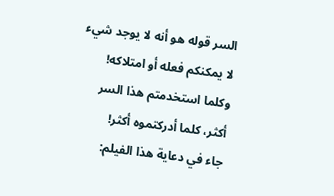السر قوله هو أنه لا يوجد شيء لا يمكنكم فعله أو امتلاكه! وكلما استخدمتم هذا السر أكثر، كلما أدركتموه أكثر!
جاء في دعاية هذا الفيلم: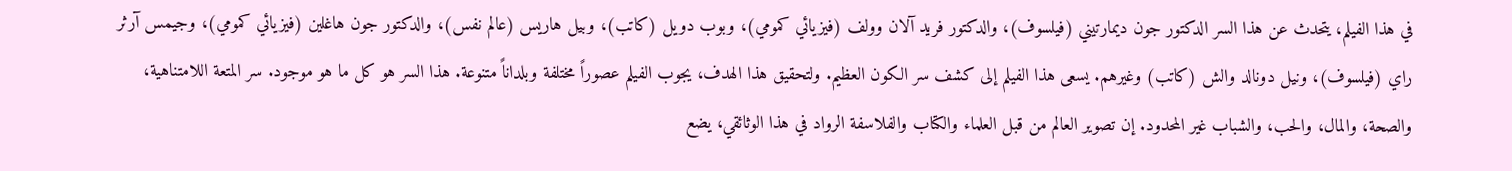في هذا الفيلم، يتحدث عن هذا السر الدكتور جون ديمارتيني (فيلسوف)، والدكتور فريد آلان وولف (فيزيائي كمومي)، وبوب دويل (كاتب)، وبيل هاريس (عالم نفس)، والدكتور جون هاغلين (فيزيائي كمومي)، وجيمس آرثر راي (فيلسوف)، ونيل دونالد والش (كاتب) وغيرهم. يسعى هذا الفيلم إلى كشف سر الكون العظيم. ولتحقيق هذا الهدف، يجوب الفيلم عصوراً مختلفة وبلداناً متنوعة. هذا السر هو كل ما هو موجود. سر المتعة اللامتناهية، والصحة، والمال، والحب، والشباب غير المحدود. إن تصوير العالم من قبل العلماء والكتاب والفلاسفة الرواد في هذا الوثائقي، يضع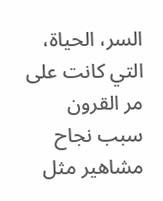السر، الحياة، التي كانت على مر القرون سبب نجاح مشاهير مثل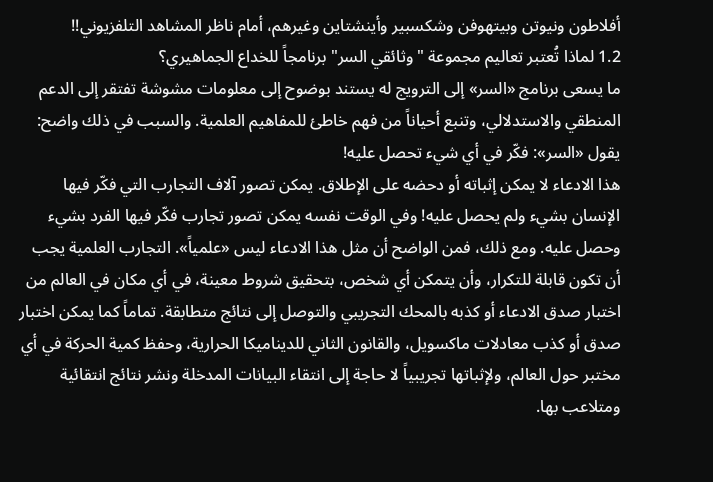أفلاطون ونيوتن وبيتهوفن وشكسبير وأينشتاين وغيرهم، أمام ناظر المشاهد التلفزيوني!!
1.2 لماذا تُعتبر تعاليم مجموعة "وثائقي السر" برنامجاً للخداع الجماهيري؟
ما يسعى برنامج «السر» إلى الترويج له يستند بوضوح إلى معلومات مشوشة تفتقر إلى الدعم المنطقي والاستدلالي، وتنبع أحياناً من فهم خاطئ للمفاهيم العلمية. والسبب في ذلك واضح:
يقول «السر»: فكّر في أي شيء تحصل عليه!
هذا الادعاء لا يمكن إثباته أو دحضه على الإطلاق. يمكن تصور آلاف التجارب التي فكّر فيها الإنسان بشيء ولم يحصل عليه! وفي الوقت نفسه يمكن تصور تجارب فكّر فيها الفرد بشيء وحصل عليه. ومع ذلك، فمن الواضح أن مثل هذا الادعاء ليس «علمياً». التجارب العلمية يجب أن تكون قابلة للتكرار، وأن يتمكن أي شخص، بتحقيق شروط معينة، في أي مكان في العالم من اختبار صدق الادعاء أو كذبه بالمحك التجريبي والتوصل إلى نتائج متطابقة. تماماً كما يمكن اختبار صدق أو كذب معادلات ماكسويل، والقانون الثاني للديناميكا الحرارية، وحفظ كمية الحركة في أي مختبر حول العالم، ولإثباتها تجريبياً لا حاجة إلى انتقاء البيانات المدخلة ونشر نتائج انتقائية ومتلاعب بها.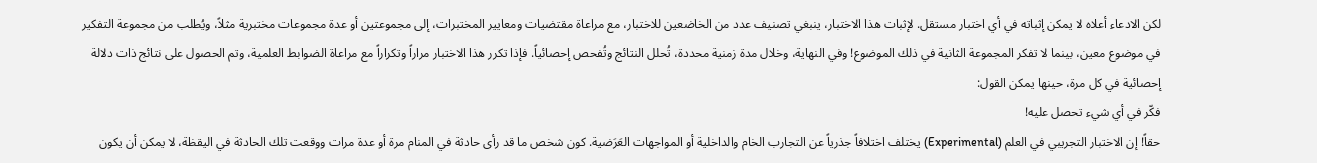لكن الادعاء أعلاه لا يمكن إثباته في أي اختبار مستقل. لإثبات هذا الاختبار، ينبغي تصنيف عدد من الخاضعين للاختبار، مع مراعاة مقتضيات ومعايير المختبرات، إلى مجموعتين أو عدة مجموعات مختبرية مثلاً، ويُطلب من مجموعة التفكير في موضوع معين، بينما لا تفكر المجموعة الثانية في ذلك الموضوع! وفي النهاية، وخلال مدة زمنية محددة، تُحلل النتائج وتُفحص إحصائياً. فإذا تكرر هذا الاختبار مراراً وتكراراً مع مراعاة الضوابط العلمية، وتم الحصول على نتائج ذات دلالة إحصائية في كل مرة، حينها يمكن القول:
فكّر في أي شيء تحصل عليه!
حقاً! إن الاختبار التجريبي في العلم (Experimental) يختلف اختلافاً جذرياً عن التجارب الخام والداخلية أو المواجهات العَرَضية. كون شخص ما قد رأى حادثة في المنام مرة أو عدة مرات ووقعت تلك الحادثة في اليقظة، لا يمكن أن يكون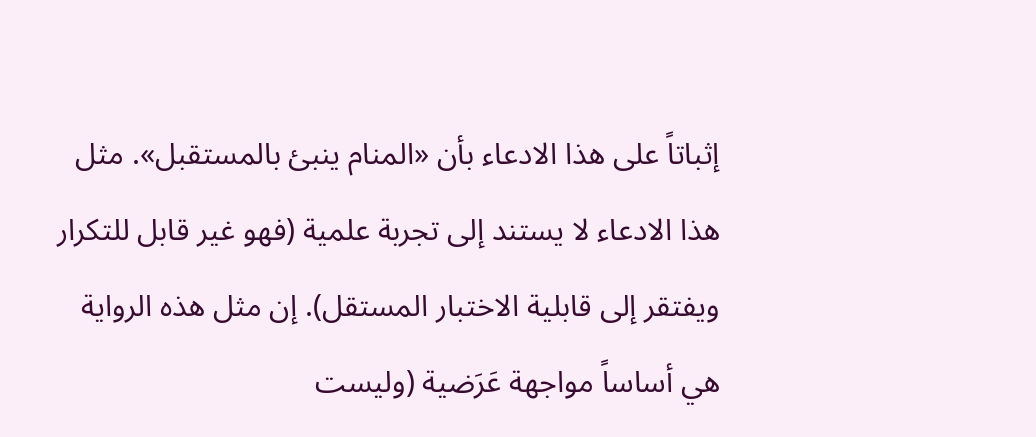إثباتاً على هذا الادعاء بأن «المنام ينبئ بالمستقبل». مثل هذا الادعاء لا يستند إلى تجربة علمية (فهو غير قابل للتكرار ويفتقر إلى قابلية الاختبار المستقل). إن مثل هذه الرواية هي أساساً مواجهة عَرَضية (وليست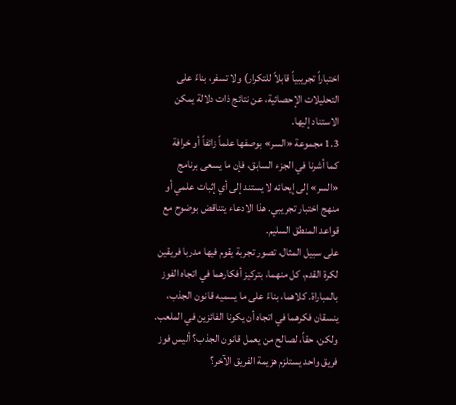اختباراً تجريبياً قابلاً للتكرار) ولا تسفر، بناءً على التحليلات الإحصائية، عن نتائج ذات دلالة يمكن الاستناد إليها.
1.3 مجموعة «السر» بوصفها علماً زائفاً أو خرافة
كما أشرنا في الجزء السابق، فإن ما يسعى برنامج «السر» إلى إيحائه لا يستند إلى أي إثبات علمي أو منهج اختبار تجريبي. هذا الادعاء يتناقض بوضوح مع قواعد المنطق السليم.
على سبيل المثال، تصور تجربة يقوم فيها مدربا فريقين لكرة القدم، كل منهما، بتركيز أفكارهما في اتجاه الفوز بالمباراة. كلاهما، بناءً على ما يسميه قانون الجذب، ينسقان فكرهما في اتجاه أن يكونا الفائزين في الملعب. ولكن، حقاً، لصالح من يعمل قانون الجذب؟ أليس فوز فريق واحد يستلزم هزيمة الفريق الآخر؟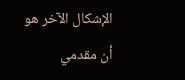الإشكال الآخر هو أن مقدمي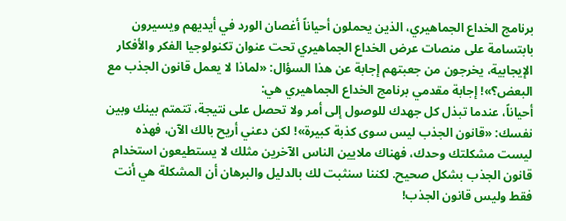برنامج الخداع الجماهيري، الذين يحملون أحياناً أغصان الورد في أيديهم ويسيرون بابتسامة على منصات عرض الخداع الجماهيري تحت عنوان تكنولوجيا الفكر والأفكار الإيجابية، يخرجون من جعبتهم إجابة عن هذا السؤال: «لماذا لا يعمل قانون الجذب مع البعض؟»! إجابة مقدمي برنامج الخداع الجماهيري هي:
أحياناً، عندما تبذل كل جهدك للوصول إلى أمر ولا تحصل على نتيجة، تتمتم بينك وبين نفسك: «قانون الجذب ليس سوى كذبة كبيرة»! لكن دعني أريح بالك الآن، فهذه ليست مشكلتك وحدك، فهناك ملايين الناس الآخرين مثلك لا يستطيعون استخدام قانون الجذب بشكل صحيح. لكننا سنثبت لك بالدليل والبرهان أن المشكلة هي أنت فقط وليس قانون الجذب!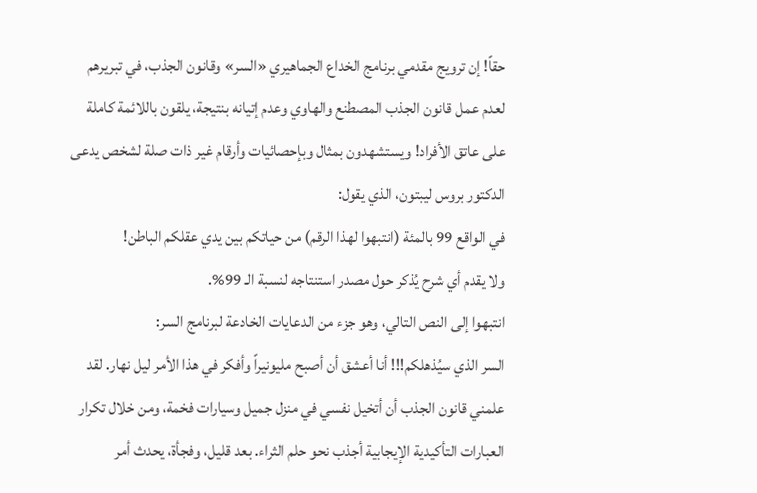حقاً! إن ترويج مقدمي برنامج الخداع الجماهيري «السر» وقانون الجذب، في تبريرهم لعدم عمل قانون الجذب المصطنع والهاوي وعدم إتيانه بنتيجة، يلقون باللائمة كاملة على عاتق الأفراد! ويستشهدون بمثال وبإحصائيات وأرقام غير ذات صلة لشخص يدعى الدكتور بروس ليبتون، الذي يقول:
في الواقع 99 بالمئة (انتبهوا لهذا الرقم) من حياتكم بين يدي عقلكم الباطن!
ولا يقدم أي شرح يُذكر حول مصدر استنتاجه لنسبة الـ 99%.
انتبهوا إلى النص التالي، وهو جزء من الدعايات الخادعة لبرنامج السر:
السر الذي سيُذهلكم!!! أنا أعشق أن أصبح مليونيراً وأفكر في هذا الأمر ليل نهار. لقد علمني قانون الجذب أن أتخيل نفسي في منزل جميل وسيارات فخمة، ومن خلال تكرار العبارات التأكيدية الإيجابية أجذب نحو حلم الثراء. بعد قليل، وفجأة، يحدث أمر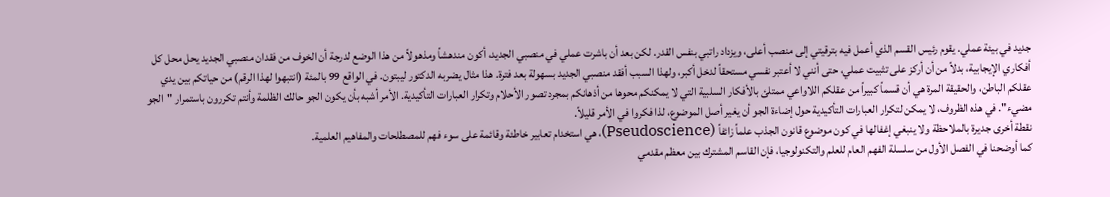جديد في بيئة عملي. يقوم رئيس القسم الذي أعمل فيه بترقيتي إلى منصب أعلى، ويزداد راتبي بنفس القدر. لكن بعد أن باشرت عملي في منصبي الجديد، أكون مندهشاً ومذهولاً من هذا الوضع لدرجة أن الخوف من فقدان منصبي الجديد يحل محل كل أفكاري الإيجابية، بدلاً من أن أركز على تثبيت عملي، حتى أنني لا أعتبر نفسي مستحقاً لدخل أكبر، ولهذا السبب أفقد منصبي الجديد بسهولة بعد فترة. هذا مثال يضربه الدكتور ليبتون. في الواقع 99 بالمئة (انتبهوا لهذا الرقم) من حياتكم بين يدي عقلكم الباطن، والحقيقة المرة هي أن قسماً كبيراً من عقلكم اللاواعي ممتلئ بالأفكار السلبية التي لا يمكنكم محوها من أذهانكم بمجرد تصور الأحلام وتكرار العبارات التأكيدية. الأمر أشبه بأن يكون الجو حالك الظلمة وأنتم تكررون باستمرار "الجو مضيء". في هذه الظروف، لا يمكن لتكرار العبارات التأكيدية حول إضاءة الجو أن يغير أصل الموضوع، لذا فكروا في الأمر قليلاً.
نقطة أخرى جديرة بالملاحظة ولا ينبغي إغفالها في كون موضوع قانون الجذب علماً زائفاً (Pseudoscience)، هي استخدام تعابير خاطئة وقائمة على سوء فهم للمصطلحات والمفاهيم العلمية.
كما أوضحنا في الفصل الأول من سلسلة الفهم العام للعلم والتكنولوجيا، فإن القاسم المشترك بين معظم مقدمي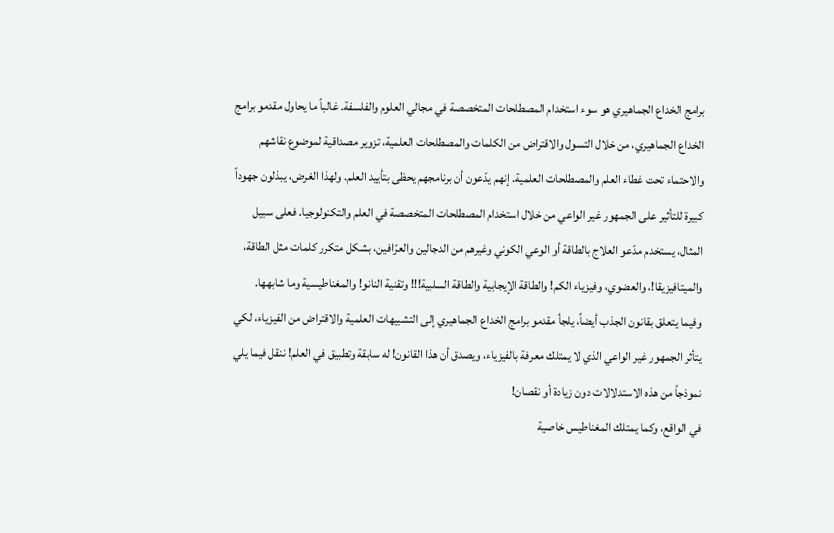برامج الخداع الجماهيري هو سوء استخدام المصطلحات المتخصصة في مجالي العلوم والفلسفة. غالباً ما يحاول مقدمو برامج الخداع الجماهيري، من خلال التسول والاقتراض من الكلمات والمصطلحات العلمية، تزوير مصداقية لموضوع نقاشهم والاحتماء تحت غطاء العلم والمصطلحات العلمية. إنهم يدّعون أن برنامجهم يحظى بتأييد العلم. ولهذا الغرض، يبذلون جهوداً كبيرة للتأثير على الجمهور غير الواعي من خلال استخدام المصطلحات المتخصصة في العلم والتكنولوجيا. فعلى سبيل المثال، يستخدم مدّعو العلاج بالطاقة أو الوعي الكوني وغيرهم من الدجالين والعرّافين، بشكل متكرر كلمات مثل الطاقة، والميتافيزيقا!، والعضوي، وفيزياء الكم! والطاقة الإيجابية والطاقة السلبية!!! وتقنية النانو! والمغناطيسية وما شابهها.
وفيما يتعلق بقانون الجذب أيضاً، يلجأ مقدمو برامج الخداع الجماهيري إلى التشبيهات العلمية والاقتراض من الفيزياء، لكي يتأثر الجمهور غير الواعي الذي لا يمتلك معرفة بالفيزياء، ويصدق أن هذا القانون! له سابقة وتطبيق في العلم! ننقل فيما يلي نموذجاً من هذه الاستدلالات دون زيادة أو نقصان!
في الواقع، وكما يمتلك المغناطيس خاصية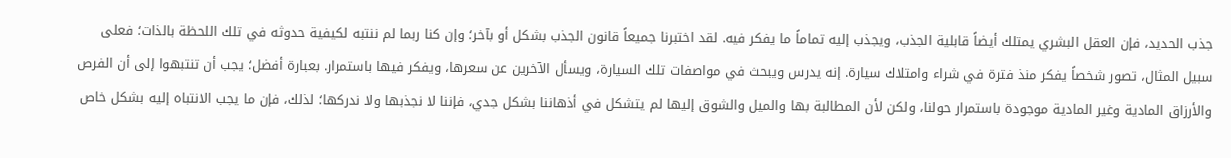جذب الحديد، فإن العقل البشري يمتلك أيضاً قابلية الجذب، ويجذب إليه تماماً ما يفكر فيه. لقد اختبرنا جميعاً قانون الجذب بشكل أو بآخر؛ وإن كنا ربما لم ننتبه لكيفية حدوثه في تلك اللحظة بالذات؛ فعلى سبيل المثال، تصور شخصاً يفكر منذ فترة في شراء وامتلاك سيارة. إنه يدرس ويبحث في مواصفات تلك السيارة، ويسأل الآخرين عن سعرها، ويفكر فيها باستمرار. بعبارة أفضل؛ يجب أن تنتبهوا إلى أن الفرص والأرزاق المادية وغير المادية موجودة باستمرار حولنا، ولكن لأن المطالبة بها والميل والشوق إليها لم يتشكل في أذهاننا بشكل جدي، فإننا لا نجذبها ولا ندركها؛ لذلك، فإن ما يجب الانتباه إليه بشكل خاص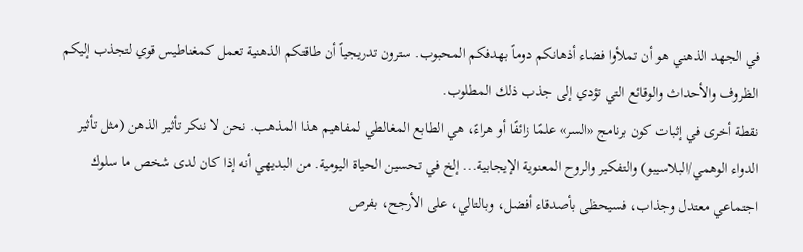في الجهد الذهني هو أن تملأوا فضاء أذهانكم دوماً بهدفكم المحبوب. سترون تدريجياً أن طاقتكم الذهنية تعمل كمغناطيس قوي لتجذب إليكم الظروف والأحداث والوقائع التي تؤدي إلى جذب ذلك المطلوب.
نقطة أخرى في إثبات كون برنامج «السر» علمًا زائفًا أو هراءً، هي الطابع المغالطي لمفاهيم هذا المذهب. نحن لا ننكر تأثير الذهن (مثل تأثير الدواء الوهمي/البلاسيبو) والتفكير والروح المعنوية الإيجابية... إلخ في تحسين الحياة اليومية. من البديهي أنه إذا كان لدى شخص ما سلوك اجتماعي معتدل وجذاب، فسيحظى بأصدقاء أفضل، وبالتالي، على الأرجح، بفرص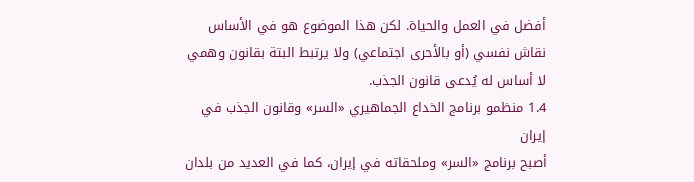أفضل في العمل والحياة. لكن هذا الموضوع هو في الأساس نقاش نفسي (أو بالأحرى اجتماعي) ولا يرتبط البتة بقانون وهمي لا أساس له يُدعى قانون الجذب.
1.4 منظمو برنامج الخداع الجماهيري «السر» وقانون الجذب في إيران
أصبح برنامج «السر» وملحقاته في إيران، كما في العديد من بلدان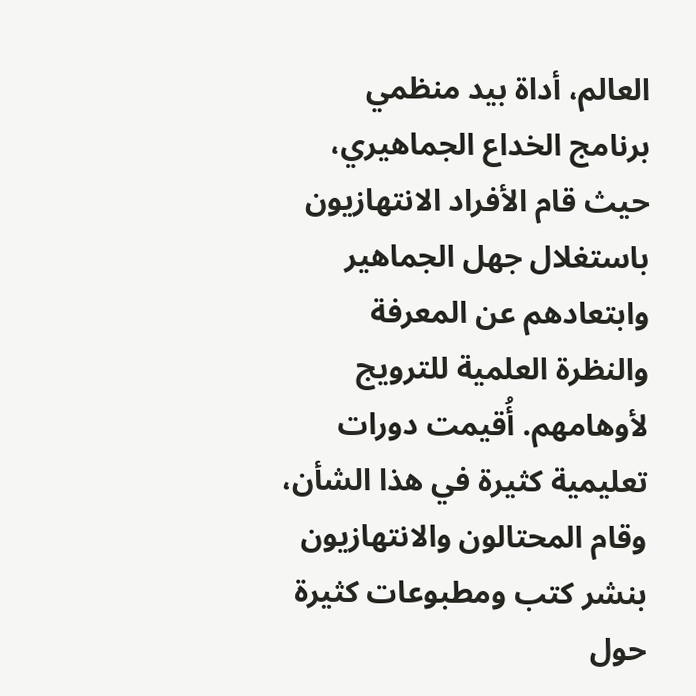العالم، أداة بيد منظمي برنامج الخداع الجماهيري، حيث قام الأفراد الانتهازيون باستغلال جهل الجماهير وابتعادهم عن المعرفة والنظرة العلمية للترويج لأوهامهم. أُقيمت دورات تعليمية كثيرة في هذا الشأن، وقام المحتالون والانتهازيون بنشر كتب ومطبوعات كثيرة حول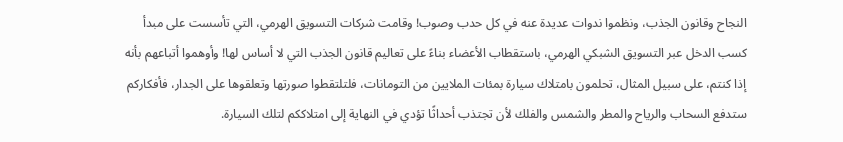النجاح وقانون الجذب، ونظموا ندوات عديدة عنه في كل حدب وصوب! وقامت شركات التسويق الهرمي، التي تأسست على مبدأ كسب الدخل عبر التسويق الشبكي الهرمي، باستقطاب الأعضاء بناءً على تعاليم قانون الجذب التي لا أساس لها! وأوهموا أتباعهم بأنه إذا كنتم، على سبيل المثال، تحلمون بامتلاك سيارة بمئات الملايين من التومانات، فلتلتقطوا صورتها وتعلقوها على الجدار، فأفكاركم ستدفع السحاب والرياح والمطر والشمس والفلك لأن تجتذب أحداثًا تؤدي في النهاية إلى امتلاككم لتلك السيارة.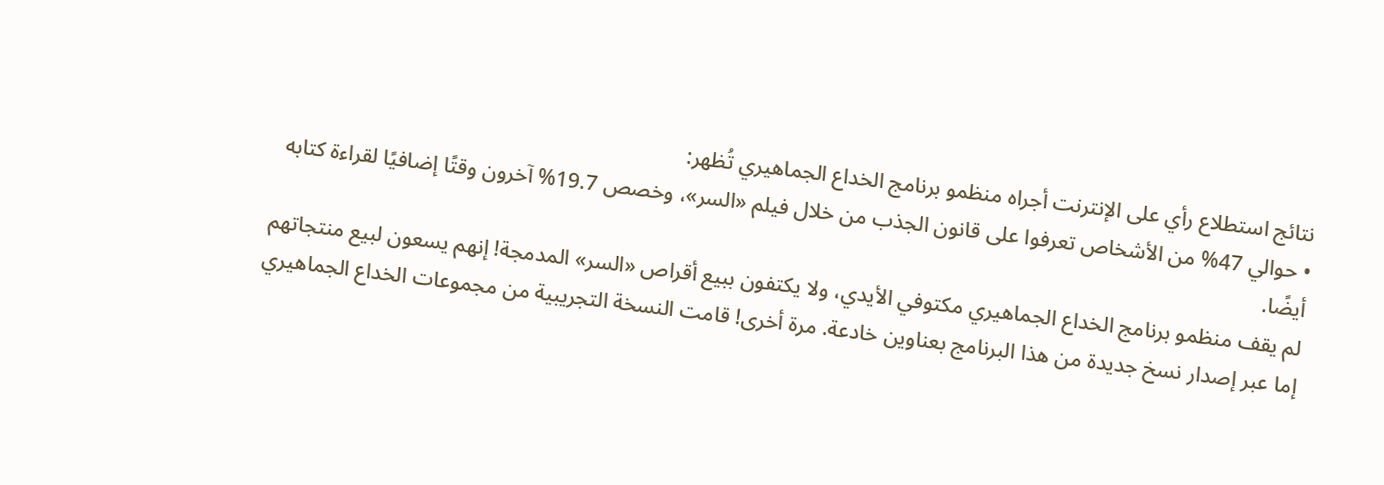نتائج استطلاع رأي على الإنترنت أجراه منظمو برنامج الخداع الجماهيري تُظهر:
• حوالي 47% من الأشخاص تعرفوا على قانون الجذب من خلال فيلم «السر»، وخصص 19.7% آخرون وقتًا إضافيًا لقراءة كتابه أيضًا.
لم يقف منظمو برنامج الخداع الجماهيري مكتوفي الأيدي، ولا يكتفون ببيع أقراص «السر» المدمجة! إنهم يسعون لبيع منتجاتهم إما عبر إصدار نسخ جديدة من هذا البرنامج بعناوين خادعة. مرة أخرى! قامت النسخة التجريبية من مجموعات الخداع الجماهيري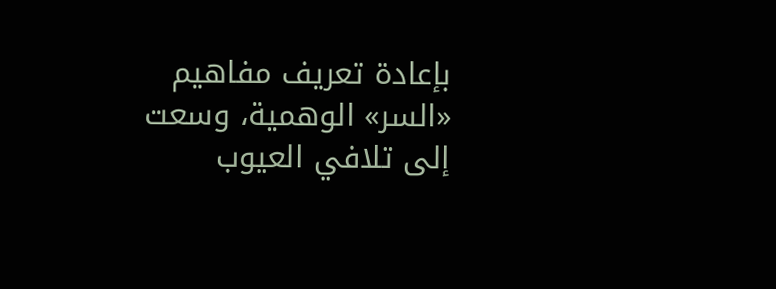بإعادة تعريف مفاهيم «السر» الوهمية، وسعت إلى تلافي العيوب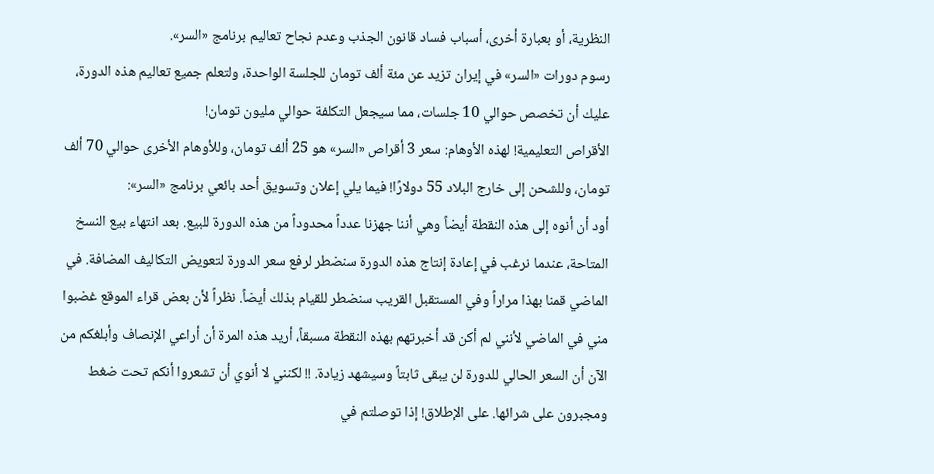النظرية، أو بعبارة أخرى، أسباب فساد قانون الجذب وعدم نجاح تعاليم برنامج «السر».
رسوم دورات «السر» في إيران تزيد عن مئة ألف تومان للجلسة الواحدة، ولتعلم جميع تعاليم هذه الدورة، عليك أن تخصص حوالي 10 جلسات، مما سيجعل التكلفة حوالي مليون تومان!
الأقراص التعليمية! لهذه الأوهام: سعر 3 أقراص «السر» هو 25 ألف تومان، وللأوهام الأخرى حوالي 70 ألف تومان، وللشحن إلى خارج البلاد 55 دولارًا! فيما يلي إعلان وتسويق أحد بائعي برنامج «السر»:
أود أن أنوه إلى هذه النقطة أيضاً وهي أننا جهزنا عدداً محدوداً من هذه الدورة للبيع. بعد انتهاء بيع النسخ المتاحة، عندما نرغب في إعادة إنتاج هذه الدورة سنضطر لرفع سعر الدورة لتعويض التكاليف المضافة. في الماضي قمنا بهذا مراراً وفي المستقبل القريب سنضطر للقيام بذلك أيضاً. نظراً لأن بعض قراء الموقع غضبوا مني في الماضي لأنني لم أكن قد أخبرتهم بهذه النقطة مسبقاً، أريد هذه المرة أن أراعي الإنصاف وأبلغكم من الآن أن السعر الحالي للدورة لن يبقى ثابتاً وسيشهد زيادة. !! لكنني لا أنوي أن تشعروا أنكم تحت ضغط ومجبرون على شرائها. على الإطلاق! إذا توصلتم في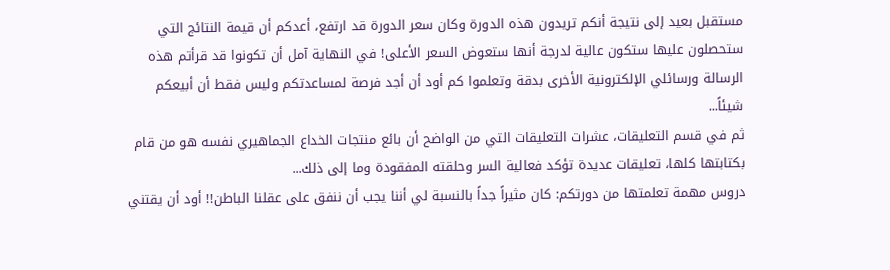مستقبل بعيد إلى نتيجة أنكم تريدون هذه الدورة وكان سعر الدورة قد ارتفع، أعدكم أن قيمة النتائج التي ستحصلون عليها ستكون عالية لدرجة أنها ستعوض السعر الأعلى! في النهاية آمل أن تكونوا قد قرأتم هذه الرسالة ورسائلي الإلكترونية الأخرى بدقة وتعلموا كم أود أن أجد فرصة لمساعدتكم وليس فقط أن أبيعكم شيئاً...
ثم في قسم التعليقات، عشرات التعليقات التي من الواضح أن بائع منتجات الخداع الجماهيري نفسه هو من قام بكتابتها كلها، تعليقات عديدة تؤكد فعالية السر وحلقته المفقودة وما إلى ذلك...
دروس مهمة تعلمتها من دورتكم: كان مثيراً جداً بالنسبة لي أننا يجب أن ننفق على عقلنا الباطن!! أود أن يقتني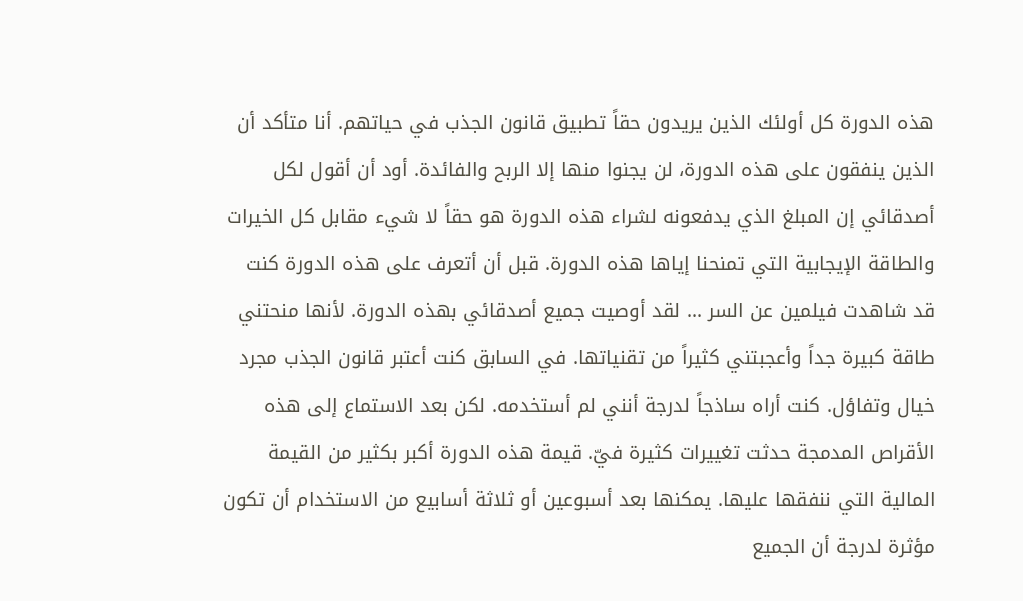هذه الدورة كل أولئك الذين يريدون حقاً تطبيق قانون الجذب في حياتهم. أنا متأكد أن الذين ينفقون على هذه الدورة، لن يجنوا منها إلا الربح والفائدة. أود أن أقول لكل أصدقائي إن المبلغ الذي يدفعونه لشراء هذه الدورة هو حقاً لا شيء مقابل كل الخيرات والطاقة الإيجابية التي تمنحنا إياها هذه الدورة. قبل أن أتعرف على هذه الدورة كنت قد شاهدت فيلمين عن السر ... لقد أوصيت جميع أصدقائي بهذه الدورة. لأنها منحتني طاقة كبيرة جداً وأعجبتني كثيراً من تقنياتها. في السابق كنت أعتبر قانون الجذب مجرد خيال وتفاؤل. كنت أراه ساذجاً لدرجة أنني لم أستخدمه. لكن بعد الاستماع إلى هذه الأقراص المدمجة حدثت تغييرات كثيرة فيّ. قيمة هذه الدورة أكبر بكثير من القيمة المالية التي ننفقها عليها. يمكنها بعد أسبوعين أو ثلاثة أسابيع من الاستخدام أن تكون مؤثرة لدرجة أن الجميع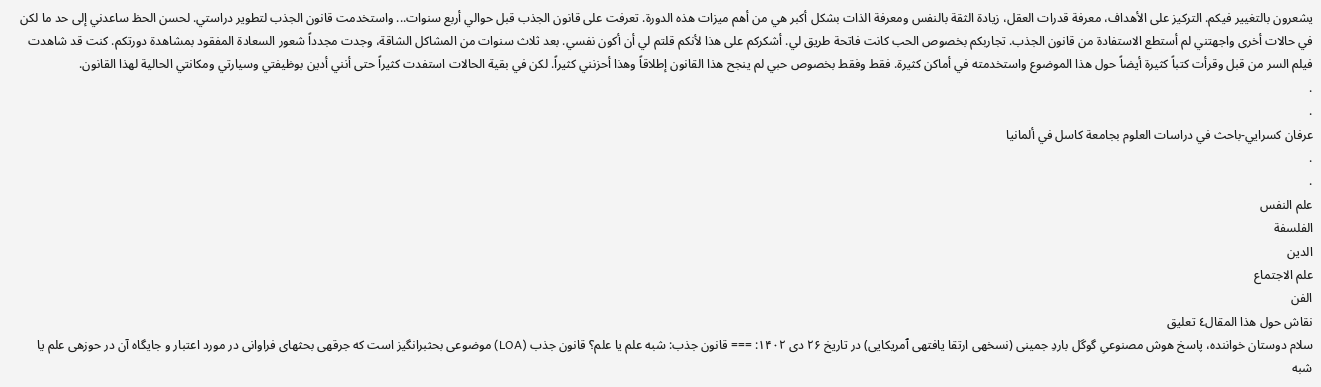يشعرون بالتغيير فيكم. التركيز على الأهداف، معرفة قدرات العقل، زيادة الثقة بالنفس ومعرفة الذات بشكل أكبر هي من أهم ميزات هذه الدورة. تعرفت على قانون الجذب قبل حوالي أربع سنوات... واستخدمت قانون الجذب لتطوير دراستي. لحسن الحظ ساعدني إلى حد ما لكن في حالات أخرى واجهتني لم أستطع الاستفادة من قانون الجذب. تجاربكم بخصوص الحب كانت فاتحة طريق لي. أشكركم على هذا لأنكم قلتم لي أن أكون نفسي. بعد ثلاث سنوات من المشاكل الشاقة، وجدت مجدداً شعور السعادة المفقود بمشاهدة دورتكم. كنت قد شاهدت فيلم السر من قبل وقرأت كتباً كثيرة أيضاً حول هذا الموضوع واستخدمته في أماكن كثيرة. فقط وفقط بخصوص حبي لم ينجح هذا القانون إطلاقاً وهذا أحزنني كثيراً. لكن في بقية الحالات استفدت كثيراً حتى أنني أدين بوظيفتي وسيارتي ومكانتي الحالية لهذا القانون.
.
.
عرفان كسرايي-باحث في دراسات العلوم بجامعة كاسل في ألمانيا
.
.
علم النفس
الفلسفة
الدين
علم الاجتماع
الفن
نقاش حول هذا المقال٤ تعليق
سلام دوستان خواننده، پاسخ هوش مصنوعیِ گوگل باردِ جمینی (نسخهی ارتقا یافتهی ٱمریکایی) در تاریخ ۲۶ دی ۱۴۰۲: === قانون جذب: شبه علم یا علم؟ قانون جذب (LOA) موضوعی بحثبرانگیز است که جرقهی بحثهای فراوانی در مورد اعتبار و جایگاه آن در حوزهی علم یا شبه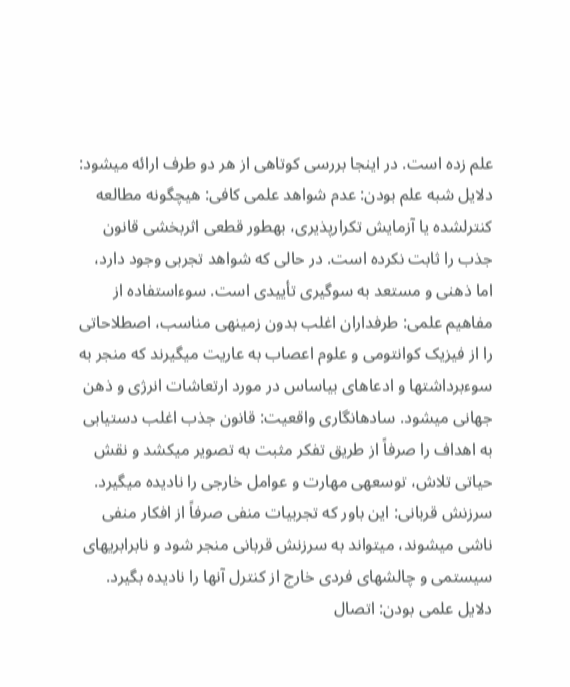علم زده است. در اینجا بررسی کوتاهی از هر دو طرف ارائه میشود: دلایل شبه علم بودن: عدم شواهد علمی کافی: هیچگونه مطالعه کنترلشده یا آزمایش تکرارپذیری، بهطور قطعی اثربخشی قانون جذب را ثابت نکرده است. در حالی که شواهد تجربی وجود دارد، اما ذهنی و مستعد به سوگیری تأییدی است. سوءاستفاده از مفاهیم علمی: طرفداران اغلب بدون زمینهی مناسب، اصطلاحاتی را از فیزیک کوانتومی و علوم اعصاب به عاریت میگیرند که منجر به سوءبرداشتها و ادعاهای بیاساس در مورد ارتعاشات انرژی و ذهن جهانی میشود. سادهانگاری واقعیت: قانون جذب اغلب دستیابی به اهداف را صرفاً از طریق تفکر مثبت به تصویر میکشد و نقش حیاتی تلاش، توسعهی مهارت و عوامل خارجی را نادیده میگیرد. سرزنش قربانی: این باور که تجربیات منفی صرفاً از افکار منفی ناشی میشوند، میتواند به سرزنش قربانی منجر شود و نابرابریهای سیستمی و چالشهای فردی خارج از کنترل آنها را نادیده بگیرد. دلایل علمی بودن: اتصال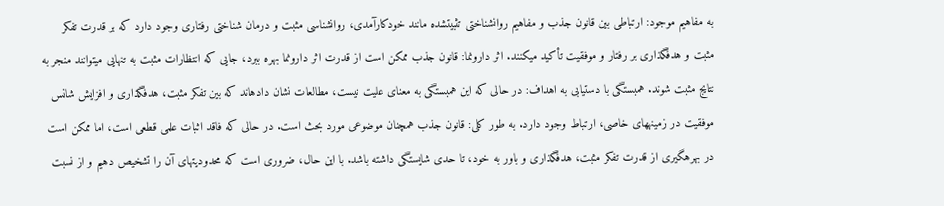به مفاهیم موجود: ارتباطی بین قانون جذب و مفاهیم روانشناختی تثبیتشده مانند خودکارآمدی، روانشناسی مثبت و درمان شناختی رفتاری وجود دارد که بر قدرت تفکر مثبت و هدفگذاری بر رفتار و موفقیت تأکید میکنند. اثر دارونما: قانون جذب ممکن است از قدرت اثر دارونما بهره ببرد، جایی که انتظارات مثبت به تنهایی میتوانند منجر به نتایج مثبت شوند. همبستگی با دستیابی به اهداف: در حالی که این همبستگی به معنای علیت نیست، مطالعات نشان دادهاند که بین تفکر مثبت، هدفگذاری و افزایش شانس موفقیت در زمینههای خاصی، ارتباط وجود دارد. به طور کلی: قانون جذب همچنان موضوعی مورد بحث است. در حالی که فاقد اثبات علمی قطعی است، اما ممکن است در بهرهگیری از قدرت تفکر مثبت، هدفگذاری و باور به خود، تا حدی شایستگی داشته باشد. با این حال، ضروری است که محدودیتهای آن را تشخیص دهیم و از نسبت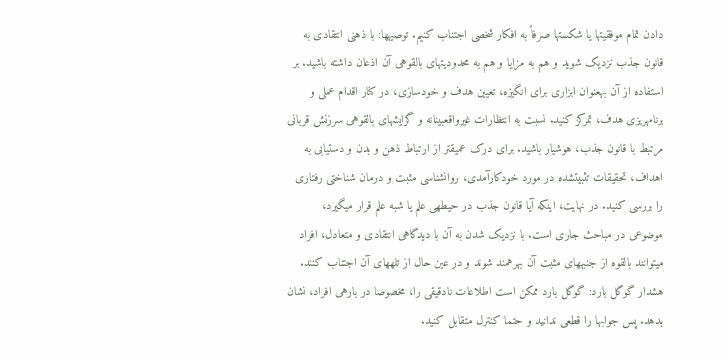دادن تمام موفقیتها یا شکستها صرفاً به افکار شخصی اجتناب کنیم. توصیهها: با ذهنی انتقادی به قانون جذب نزدیک شوید و هم به مزایا و هم به محدودیتهای بالقوهی آن اذعان داشته باشید. بر استفاده از آن بهعنوان ابزاری برای انگیزه، تعیین هدف و خودسازی، در کنار اقدام عملی و برنامهریزی هدف، تمرکز کنید. نسبت به انتظارات غیرواقعبینانه و گرایشهای بالقوهی سرزنش قربانی مرتبط با قانون جذب، هوشیار باشید. برای درک عمیقتر از ارتباط ذهن و بدن و دستیابی به اهداف، تحقیقات تثبیتشده در مورد خودکارآمدی، روانشناسی مثبت و درمان شناختی رفتاری را بررسی کنید. در نهایت، اینکه آیا قانون جذب در حیطهی علم یا شبه علم قرار میگیرد، موضوعی در مباحث جاری است. با نزدیک شدن به آن با دیدگاهی انتقادی و متعادل، افراد میتوانند بالقوه از جنبههای مثبت آن بهرهمند شوند و در عین حال از تلههای آن اجتناب کنند. هشدار گوگل بارد: گوگل بارد ممکن است اطلاعات نادقیقی را، مخصوصا در بارهی افراد، نشان بدهد. پس جوابها را قطعی ندانید و حتما کنترل متقابل کنید.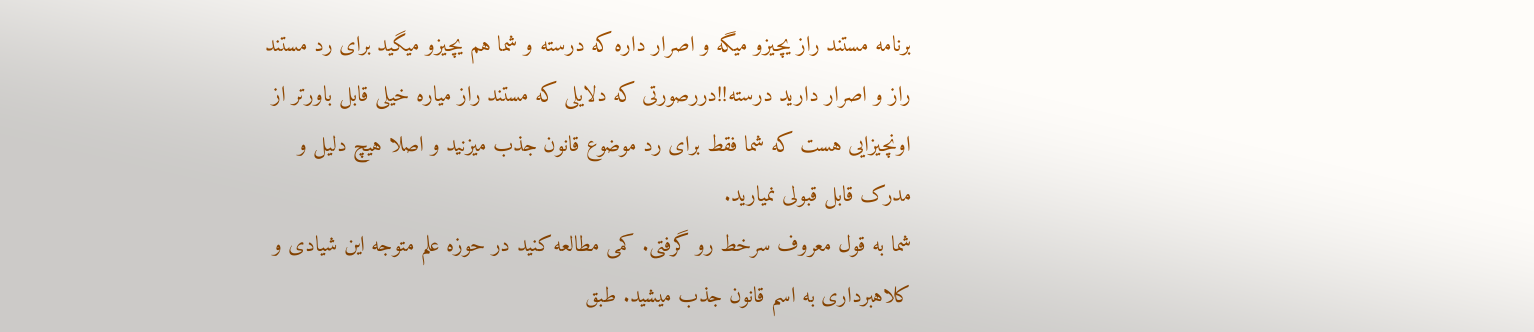برنامه مستند راز یچیزو میگه و اصرار داره که درسته و شما هم یچیزو میگید برای رد مستند راز و اصرار دارید درسته!!دررصورتی که دلایلی که مستند راز میاره خیلی قابل باورتر از اونچیزایی هست که شما فقط برای رد موضوع قانون جذب میزنید و اصلا هیچ دلیل و مدرک قابل قبولی نمیارید.
شما به قول معروف سرخط رو گرفتی. کمی مطالعه کنید در حوزه علم متوجه این شیادی و کلاهبرداری به اسم قانون جذب میشید. طبق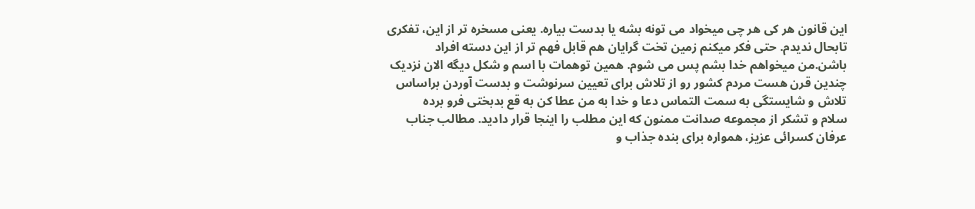این قانون هر کی هر چی میخواد می تونه بشه یا بدست بیاره. یعنی مسخره تر از این، تفکری تابحال ندیدم. حتی فکر میکنم زمین تخت گرایان هم قابل فهم تر از این دسته افراد باشن.من میخواهم خدا بشم پس می شوم. همین توهمات با اسم و شکل دیگه الان نزدیک چندین قرن هست مردم کشور رو از تلاش برای تعیین سرنوشت و بدست آوردن براساس تلاش و شایستگی به سمت التماس دعا و خدا به من عطا کن به قع بدبختی فرو برده
سلام و تشکر از مجموعه صدانت ممنون که این مطلب را اینجا قرار دادید. مطالب جناب عرفان کسرائی عزیز، همواره برای بنده جذاب و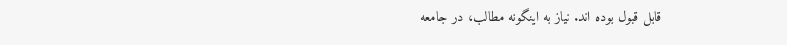قابل قبول بوده اند. نیاز به اینگونه مطالب، در جامعه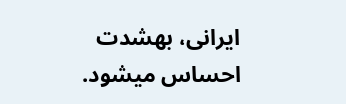ایرانی، بهشدت احساس میشود.